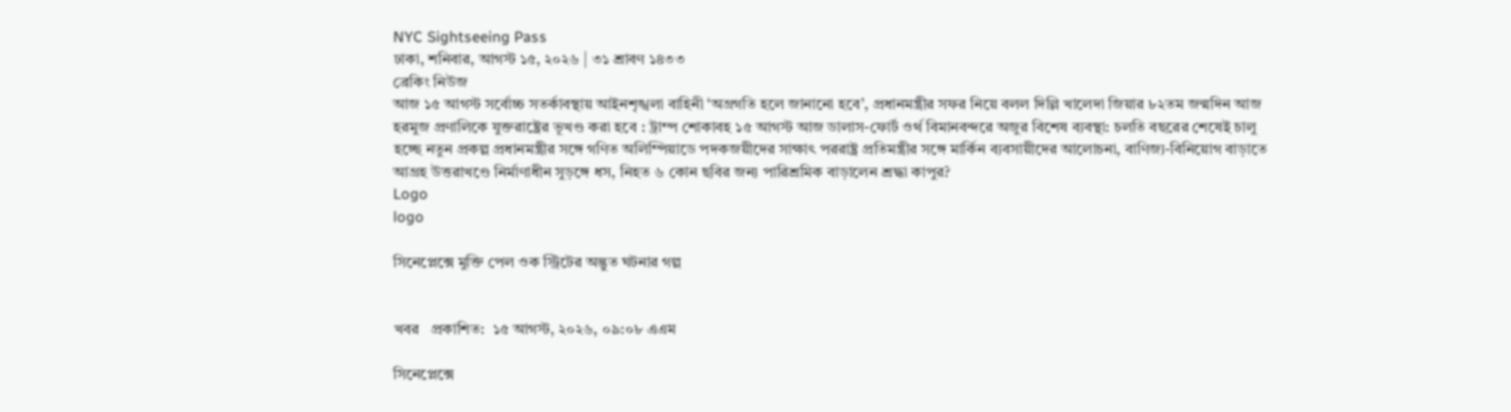NYC Sightseeing Pass
ঢাকা, শনিবার, আগস্ট ১৫, ২০২৬ | ৩১ শ্রাবণ ১৪৩৩
ব্রেকিং নিউজ
আজ ১৫ আগস্ট সর্বোচ্চ সতর্কাবস্থায় আইনশৃঙ্খলা বাহিনী ‘অগ্রগতি হলে জানানো হবে’, প্রধানমন্ত্রীর সফর নিয়ে বলল দিল্লি খালেদা জিয়ার ৮২তম জন্মদিন আজ হরমুজ প্রণালিকে যুক্তরাষ্ট্রের ভূখণ্ড করা হবে : ট্রাম্প শোকাবহ ১৫ আগস্ট আজ ডালাস-ফোর্ট ওর্থ বিমানবন্দরে অজুর বিশেষ ব্যবস্থা: চলতি বছরের শেষেই চালু হচ্ছে নতুন প্রকল্প প্রধানমন্ত্রীর সঙ্গে গণিত অলিম্পিয়াডে পদকজয়ীদের সাক্ষাৎ পররাষ্ট্র প্রতিমন্ত্রীর সঙ্গে মার্কিন ব্যবসায়ীদের আলোচনা, বাণিজ্য-বিনিয়োগ বাড়াতে আগ্রহ উত্তরাখণ্ডে নির্মাণাধীন সুড়ঙ্গে ধস, নিহত ৬ কোন ছবির জন্য পারিশ্রমিক বাড়ালেন শ্রদ্ধা কাপুর?
Logo
logo

সিনেপ্লেক্সে মুক্তি পেল ওক স্ট্রিটের অদ্ভুত ঘটনার গল্প


খবর   প্রকাশিত:  ১৫ আগস্ট, ২০২৬, ০৯:০৮ এএম

সিনেপ্লেক্সে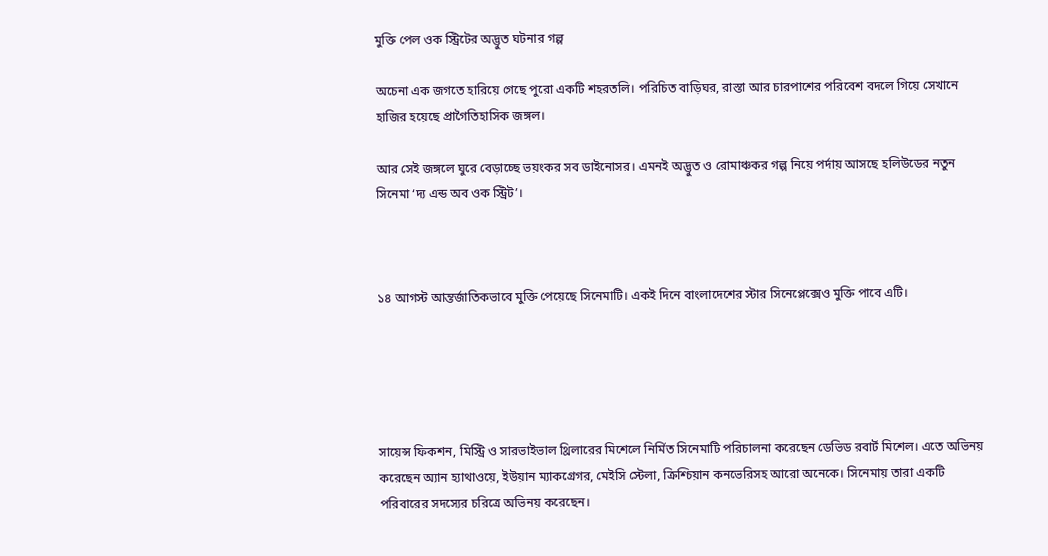মুক্তি পেল ওক স্ট্রিটের অদ্ভুত ঘটনার গল্প

অচেনা এক জগতে হারিয়ে গেছে পুরো একটি শহরতলি। পরিচিত বাড়িঘর, রাস্তা আর চারপাশের পরিবেশ বদলে গিয়ে সেখানে হাজির হয়েছে প্রাগৈতিহাসিক জঙ্গল।

আর সেই জঙ্গলে ঘুরে বেড়াচ্ছে ভয়ংকর সব ডাইনোসর। এমনই অদ্ভুত ও রোমাঞ্চকর গল্প নিয়ে পর্দায় আসছে হলিউডের নতুন সিনেমা ‘দ্য এন্ড অব ওক স্ট্রিট’।



১৪ আগস্ট আন্তর্জাতিকভাবে মুক্তি পেয়েছে সিনেমাটি। একই দিনে বাংলাদেশের স্টার সিনেপ্লেক্সেও মুক্তি পাবে এটি।





সায়েন্স ফিকশন, মিস্ট্রি ও সারভাইভাল থ্রিলারের মিশেলে নির্মিত সিনেমাটি পরিচালনা করেছেন ডেভিড রবার্ট মিশেল। এতে অভিনয় করেছেন অ্যান হ্যাথাওয়ে, ইউয়ান ম্যাকগ্রেগর, মেইসি স্টেলা, ক্রিশ্চিয়ান কনভেরিসহ আরো অনেকে। সিনেমায় তারা একটি পরিবারের সদস্যের চরিত্রে অভিনয় করেছেন।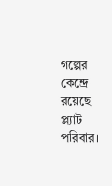গল্পের কেন্দ্রে রয়েছে প্ল্যাট পরিবার।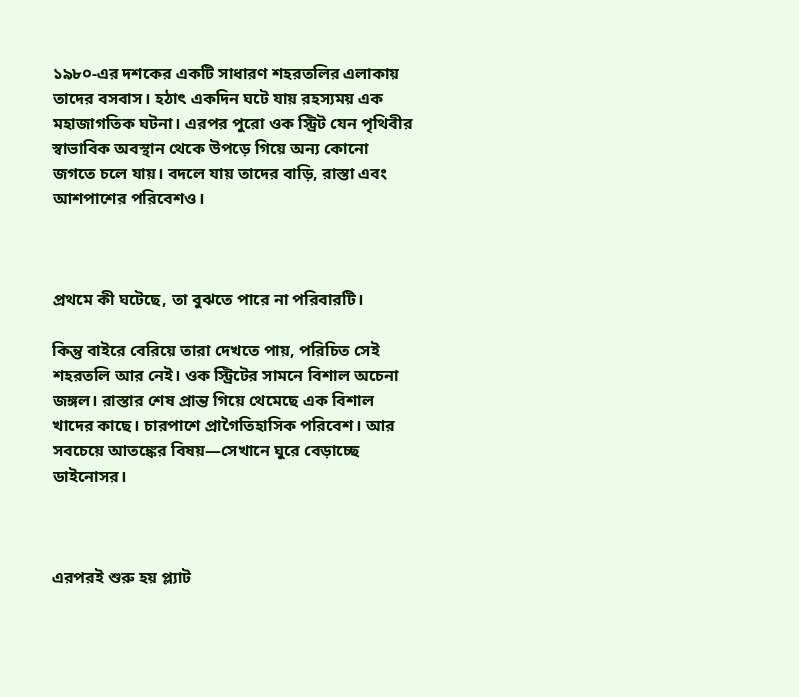১৯৮০-এর দশকের একটি সাধারণ শহরতলির এলাকায় তাদের বসবাস। হঠাৎ একদিন ঘটে যায় রহস্যময় এক মহাজাগতিক ঘটনা। এরপর পুরো ওক স্ট্রিট যেন পৃথিবীর স্বাভাবিক অবস্থান থেকে উপড়ে গিয়ে অন্য কোনো জগতে চলে যায়। বদলে যায় তাদের বাড়ি, রাস্তা এবং আশপাশের পরিবেশও।



প্রথমে কী ঘটেছে, তা বুঝতে পারে না পরিবারটি।

কিন্তু বাইরে বেরিয়ে তারা দেখতে পায়, পরিচিত সেই শহরতলি আর নেই। ওক স্ট্রিটের সামনে বিশাল অচেনা জঙ্গল। রাস্তার শেষ প্রান্ত গিয়ে থেমেছে এক বিশাল খাদের কাছে। চারপাশে প্রাগৈতিহাসিক পরিবেশ। আর সবচেয়ে আতঙ্কের বিষয়—সেখানে ঘুরে বেড়াচ্ছে ডাইনোসর।



এরপরই শুরু হয় প্ল্যাট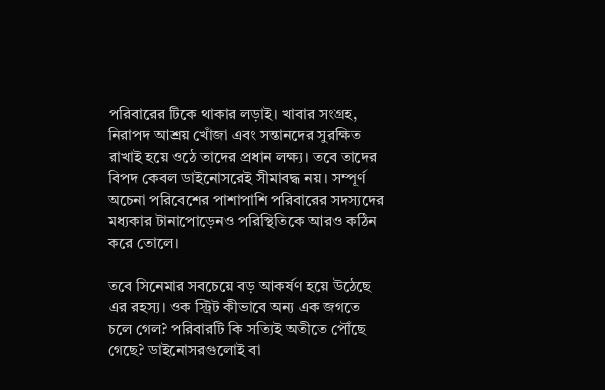পরিবারের টিকে থাকার লড়াই। খাবার সংগ্রহ, নিরাপদ আশ্রয় খোঁজা এবং সন্তানদের সুরক্ষিত রাখাই হয়ে ওঠে তাদের প্রধান লক্ষ্য। তবে তাদের বিপদ কেবল ডাইনোসরেই সীমাবদ্ধ নয়। সম্পূর্ণ অচেনা পরিবেশের পাশাপাশি পরিবারের সদস্যদের মধ্যকার টানাপোড়েনও পরিস্থিতিকে আরও কঠিন করে তোলে।

তবে সিনেমার সবচেয়ে বড় আকর্ষণ হয়ে উঠেছে এর রহস্য। ওক স্ট্রিট কীভাবে অন্য এক জগতে চলে গেল? পরিবারটি কি সত্যিই অতীতে পৌঁছে গেছে? ডাইনোসরগুলোই বা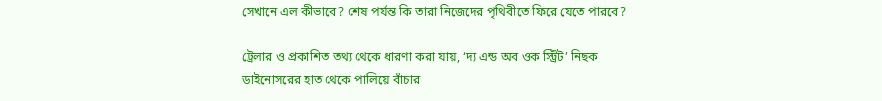সেখানে এল কীভাবে? শেষ পর্যন্ত কি তারা নিজেদের পৃথিবীতে ফিরে যেতে পারবে?

ট্রেলার ও প্রকাশিত তথ্য থেকে ধারণা করা যায়, ‘দ্য এন্ড অব ওক স্ট্রিট’ নিছক ডাইনোসরের হাত থেকে পালিয়ে বাঁচার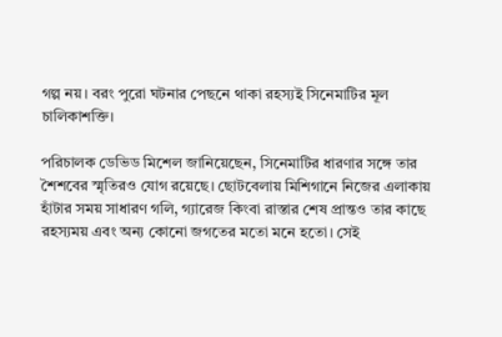গল্প নয়। বরং পুরো ঘটনার পেছনে থাকা রহস্যই সিনেমাটির মূল চালিকাশক্তি।

পরিচালক ডেভিড মিশেল জানিয়েছেন, সিনেমাটির ধারণার সঙ্গে তার শৈশবের স্মৃতিরও যোগ রয়েছে। ছোটবেলায় মিশিগানে নিজের এলাকায় হাঁটার সময় সাধারণ গলি, গ্যারেজ কিংবা রাস্তার শেষ প্রান্তও তার কাছে রহস্যময় এবং অন্য কোনো জগতের মতো মনে হতো। সেই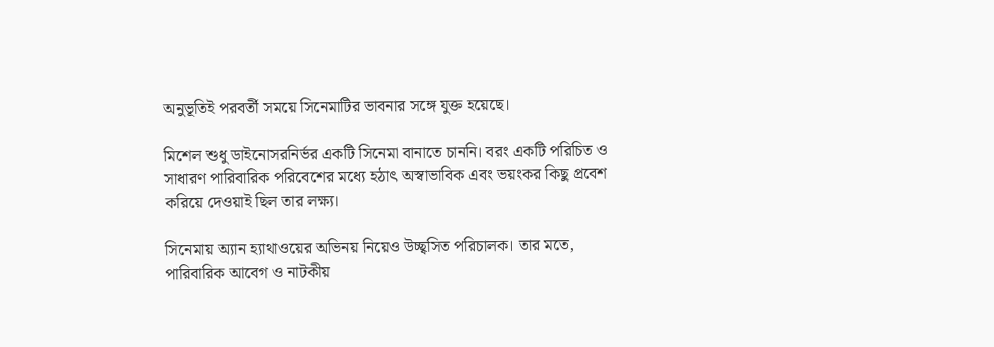অনুভূতিই পরবর্তী সময়ে সিনেমাটির ভাবনার সঙ্গে যুক্ত হয়েছে।

মিশেল শুধু ডাইনোসরনির্ভর একটি সিনেমা বানাতে চাননি। বরং একটি পরিচিত ও সাধারণ পারিবারিক পরিবেশের মধ্যে হঠাৎ অস্বাভাবিক এবং ভয়ংকর কিছু প্রবেশ করিয়ে দেওয়াই ছিল তার লক্ষ্য।

সিনেমায় অ্যান হ্যাথাওয়ের অভিনয় নিয়েও উচ্ছ্বসিত পরিচালক। তার মতে, পারিবারিক আবেগ ও নাটকীয়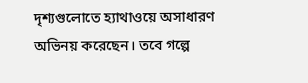দৃশ্যগুলোতে হ্যাথাওয়ে অসাধারণ অভিনয় করেছেন। তবে গল্পে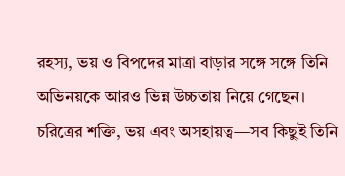রহস্য, ভয় ও বিপদের মাত্রা বাড়ার সঙ্গে সঙ্গে তিনি অভিনয়কে আরও ভিন্ন উচ্চতায় নিয়ে গেছেন। চরিত্রের শক্তি, ভয় এবং অসহায়ত্ব—সব কিছুই তিনি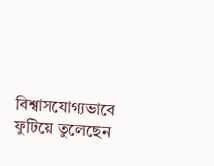বিশ্বাসযোগ্যভাবে ফুটিয়ে তুলেছেন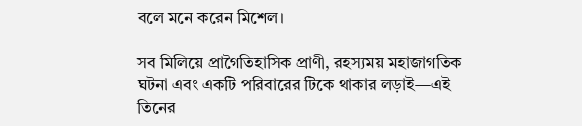বলে মনে করেন মিশেল।

সব মিলিয়ে প্রাগৈতিহাসিক প্রাণী, রহস্যময় মহাজাগতিক ঘটনা এবং একটি পরিবারের টিকে থাকার লড়াই—এই তিনের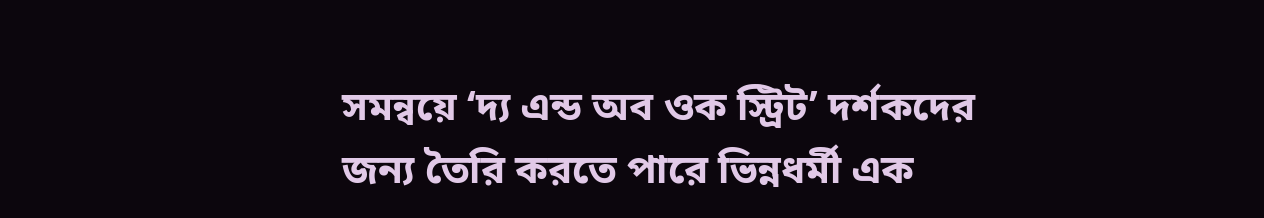সমন্বয়ে ‘দ্য এন্ড অব ওক স্ট্রিট’ দর্শকদের জন্য তৈরি করতে পারে ভিন্নধর্মী এক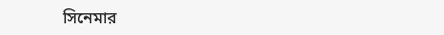সিনেমার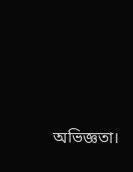অভিজ্ঞতা।